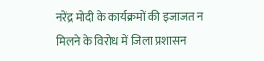नरेंद्र मोदी के कार्यक्रमों की इजाजत न मिलने के विरोध में जिला प्रशासन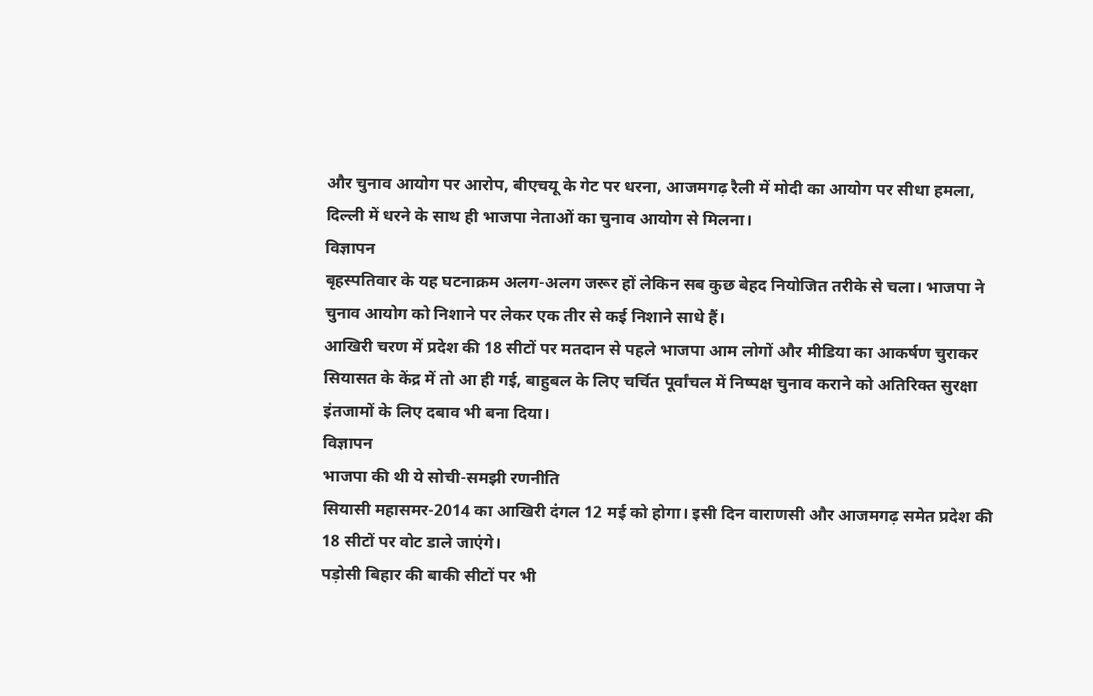और चुनाव आयोग पर आरोप, बीएचयू के गेट पर धरना, आजमगढ़ रैली में मोदी का आयोग पर सीधा हमला, दिल्ली में धरने के साथ ही भाजपा नेताओं का चुनाव आयोग से मिलना।
विज्ञापन
बृहस्पतिवार के यह घटनाक्रम अलग-अलग जरूर हों लेकिन सब कुछ बेहद नियोजित तरीके से चला। भाजपा ने चुनाव आयोग को निशाने पर लेकर एक तीर से कई निशाने साधे हैं।
आखिरी चरण में प्रदेश की 18 सीटों पर मतदान से पहले भाजपा आम लोगों और मीडिया का आकर्षण चुराकर सियासत के केंद्र में तो आ ही गई, बाहुबल के लिए चर्चित पूर्वांचल में निष्पक्ष चुनाव कराने को अतिरिक्त सुरक्षा इंतजामों के लिए दबाव भी बना दिया।
विज्ञापन
भाजपा की थी ये सोची-समझी रणनीति
सियासी महासमर-2014 का आखिरी दंगल 12 मई को होगा। इसी दिन वाराणसी और आजमगढ़ समेत प्रदेश की 18 सीटों पर वोट डाले जाएंगे।
पड़ोसी बिहार की बाकी सीटों पर भी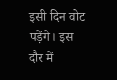इसी दिन वोट पड़ेंगे। इस दौर में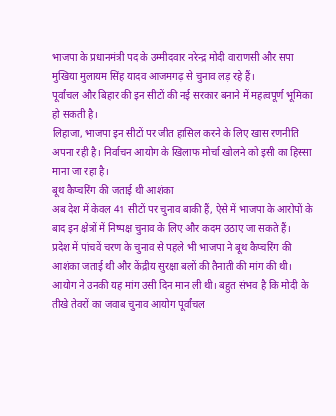भाजपा के प्रधानमंत्री पद के उम्मीदवार नरेन्द्र मोदी वाराणसी और सपा मुखिया मुलायम सिंह यादव आजमगढ़ से चुनाव लड़ रहे हैं।
पूर्वांचल और बिहार की इन सीटों की नई सरकार बनाने में महत्वपूर्ण भूमिका हो सकती है।
लिहाजा, भाजपा इन सीटों पर जीत हासिल करने के लिए खास रणनीति अपना रही है। निर्वाचन आयोग के खिलाफ मोर्चा खोलने को इसी का हिस्सा माना जा रहा है।
बूथ कैप्चरिंग की जताई थी आशंका
अब देश में केवल 41 सीटों पर चुनाव बाकी हैं, ऐसे में भाजपा के आरोपों के बाद इन क्षेत्रों में निष्पक्ष चुनाव के लिए और कदम उठाए जा सकते हैं।
प्रदेश में पांचवें चरण के चुनाव से पहले भी भाजपा ने बूथ कैप्चरिंग की आशंका जताई थी और केंद्रीय सुरक्षा बलों की तैनाती की मांग की थी।
आयोग ने उनकी यह मांग उसी दिन मान ली थी। बहुत संभव है कि मोदी के तीखे तेवरों का जवाब चुनाव आयोग पूर्वांचल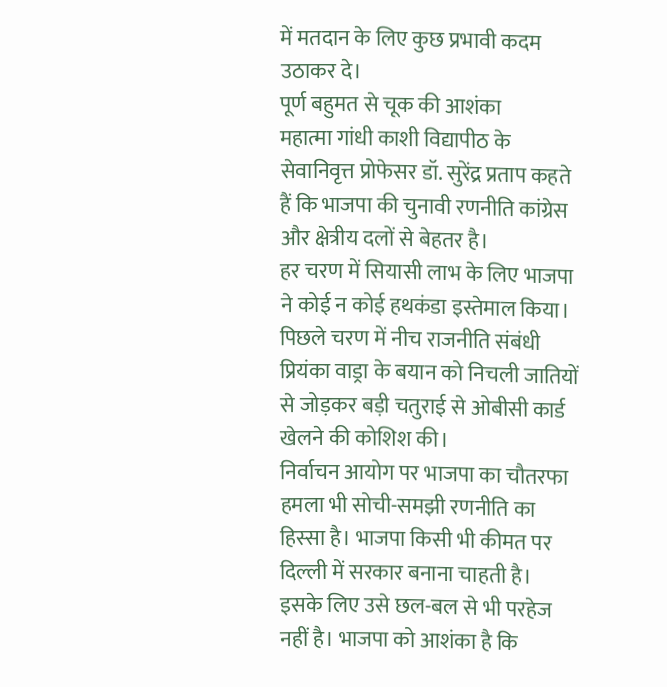में मतदान के लिए कुछ प्रभावी कदम उठाकर दे।
पूर्ण बहुमत से चूक की आशंका
महात्मा गांधी काशी विद्यापीठ के सेवानिवृत्त प्रोफेसर डॉ. सुरेंद्र प्रताप कहते हैं कि भाजपा की चुनावी रणनीति कांग्रेस और क्षेत्रीय दलों से बेहतर है।
हर चरण में सियासी लाभ के लिए भाजपा ने कोई न कोई हथकंडा इस्तेमाल किया। पिछले चरण में नीच राजनीति संबंधी प्रियंका वाड्रा के बयान को निचली जातियों से जोड़कर बड़ी चतुराई से ओबीसी कार्ड खेलने की कोशिश की।
निर्वाचन आयोग पर भाजपा का चौतरफा हमला भी सोची-समझी रणनीति का हिस्सा है। भाजपा किसी भी कीमत पर दिल्ली में सरकार बनाना चाहती है।
इसके लिए उसे छल-बल से भी परहेज नहीं है। भाजपा को आशंका है कि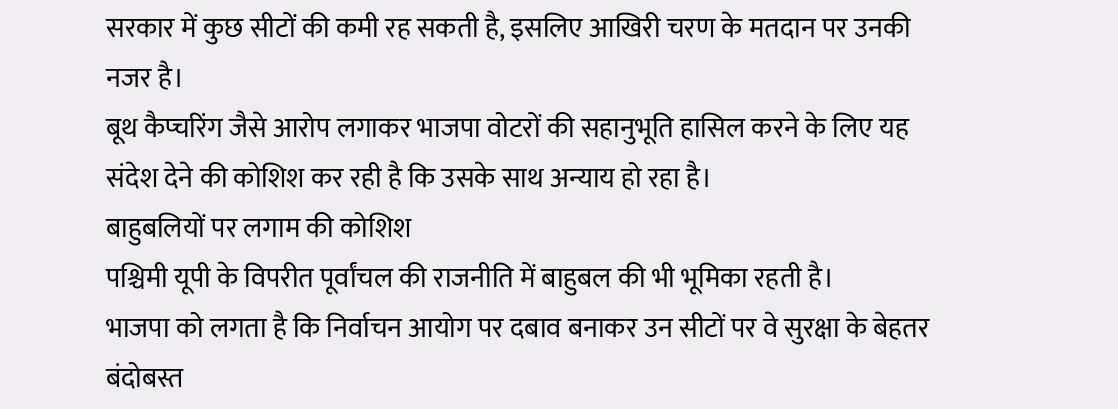सरकार में कुछ सीटों की कमी रह सकती है, इसलिए आखिरी चरण के मतदान पर उनकी नजर है।
बूथ कैप्चरिंग जैसे आरोप लगाकर भाजपा वोटरों की सहानुभूति हासिल करने के लिए यह संदेश देने की कोशिश कर रही है कि उसके साथ अन्याय हो रहा है।
बाहुबलियों पर लगाम की कोशिश
पश्चिमी यूपी के विपरीत पूर्वांचल की राजनीति में बाहुबल की भी भूमिका रहती है।
भाजपा को लगता है कि निर्वाचन आयोग पर दबाव बनाकर उन सीटों पर वे सुरक्षा के बेहतर बंदोबस्त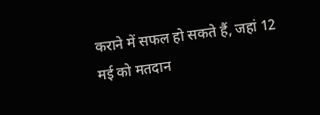कराने में सफल हो सकते हैं, जहां 12 मई को मतदान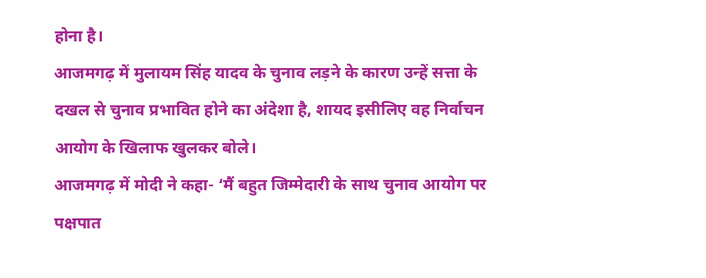होना है।
आजमगढ़ में मुलायम सिंह यादव के चुनाव लड़ने के कारण उन्हें सत्ता के दखल से चुनाव प्रभावित होने का अंदेशा है, शायद इसीलिए वह निर्वाचन आयोग के खिलाफ खुलकर बोले।
आजमगढ़ में मोदी ने कहा- ‘मैं बहुत जिम्मेदारी के साथ चुनाव आयोग पर पक्षपात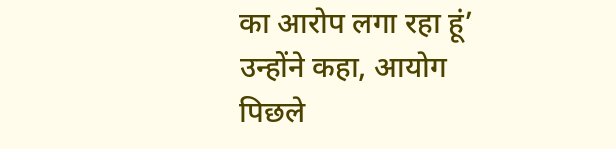का आरोप लगा रहा हूं’ उन्होंने कहा, आयोग पिछले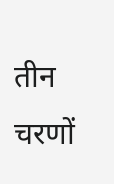तीन चरणों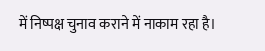में निष्पक्ष चुनाव कराने में नाकाम रहा है।